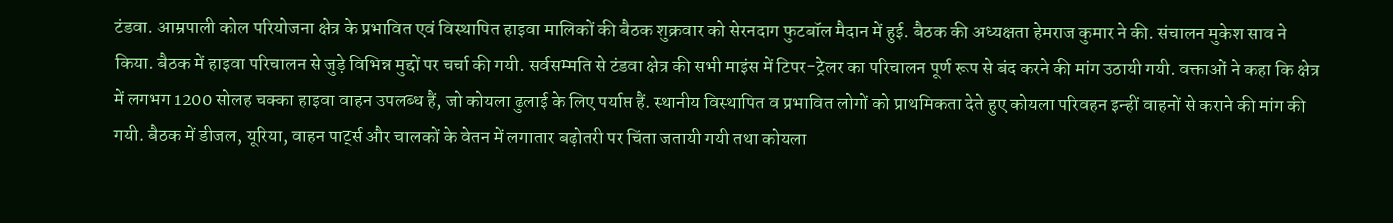टंडवा. आम्रपाली कोल परियोजना क्षेत्र के प्रभावित एवं विस्थापित हाइवा मालिकों की बैठक शुक्रवार को सेरनदाग फुटबॉल मैदान में हुई. बैठक की अध्यक्षता हेमराज कुमार ने की. संचालन मुकेश साव ने किया. बैठक में हाइवा परिचालन से जुड़े विभिन्न मुद्दों पर चर्चा की गयी. सर्वसम्मति से टंडवा क्षेत्र की सभी माइंस में टिपर-ट्रेलर का परिचालन पूर्ण रूप से बंद करने की मांग उठायी गयी. वक्ताओं ने कहा कि क्षेत्र में लगभग 1200 सोलह चक्का हाइवा वाहन उपलब्ध हैं, जो कोयला ढुलाई के लिए पर्याप्त हैं. स्थानीय विस्थापित व प्रभावित लोगों को प्राथमिकता देते हुए कोयला परिवहन इन्हीं वाहनों से कराने की मांग की गयी. बैठक में डीजल, यूरिया, वाहन पार्ट्स और चालकों के वेतन में लगातार बढ़ोतरी पर चिंता जतायी गयी तथा कोयला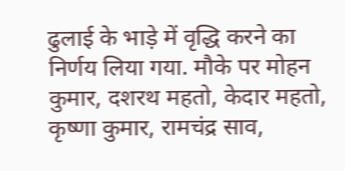ढुलाई के भाड़े में वृद्धि करने का निर्णय लिया गया. मौके पर मोहन कुमार, दशरथ महतो, केदार महतो, कृष्णा कुमार, रामचंद्र साव,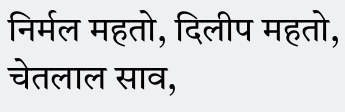निर्मल महतो, दिलीप महतो, चेतलाल साव,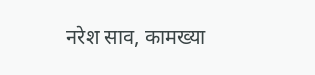नरेश साव, कामख्या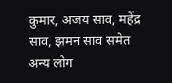कुमार, अजय साव, महेंद्र साव, झमन साव समेत अन्य लोग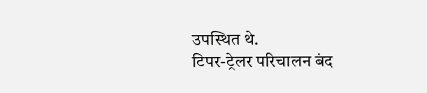उपस्थित थे.
टिपर-ट्रेलर परिचालन बंद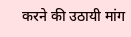करने की उठायी मांग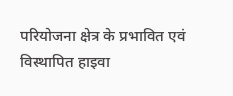परियोजना क्षेत्र के प्रभावित एवं विस्थापित हाइवा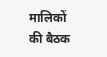मालिकों की बैठक